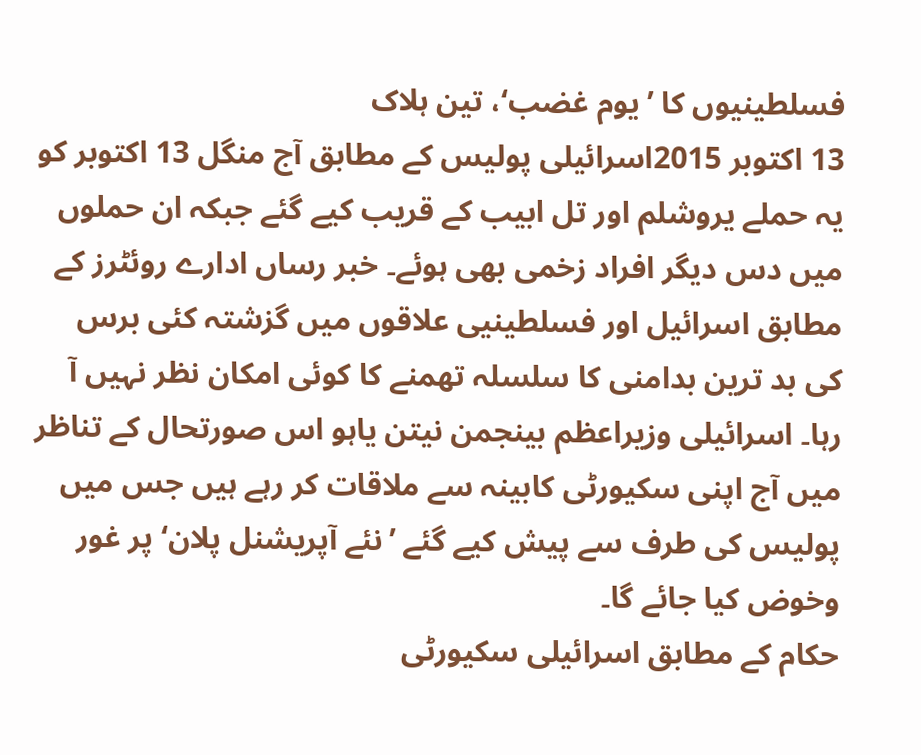فسلطینیوں کا ’یوم غضب‘، تین ہلاک
13 اکتوبر 2015اسرائیلی پولیس کے مطابق آج منگل 13 اکتوبر کو یہ حملے یروشلم اور تل ابیب کے قریب کیے گئے جبکہ ان حملوں میں دس دیگر افراد زخمی بھی ہوئے۔ خبر رساں ادارے روئٹرز کے مطابق اسرائیل اور فسلطینیی علاقوں میں گزشتہ کئی برس کی بد ترین بدامنی کا سلسلہ تھمنے کا کوئی امکان نظر نہیں آ رہا۔ اسرائیلی وزیراعظم بینجمن نیتن یاہو اس صورتحال کے تناظر میں آج اپنی سکیورٹی کابینہ سے ملاقات کر رہے ہیں جس میں پولیس کی طرف سے پیش کیے گئے ’نئے آپریشنل پلان‘ پر غور وخوض کیا جائے گا۔
حکام کے مطابق اسرائیلی سکیورٹی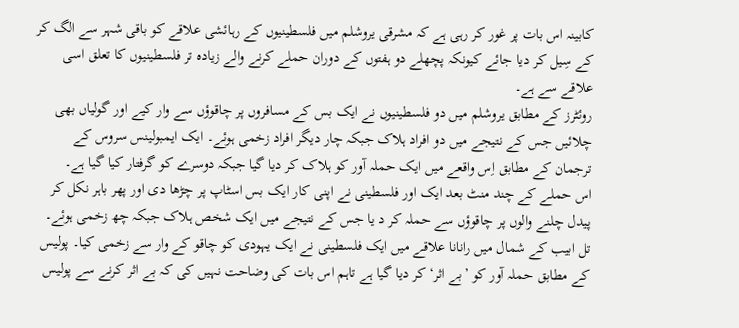کابینہ اس بات پر غور کر رہی ہے کہ مشرقی یروشلم میں فلسطینیوں کے رہائشی علاقے کو باقی شہر سے الگ کر کے سِیل کر دیا جائے کیونکہ پچھلے دو ہفتوں کے دوران حملے کرنے والے زیادہ تر فلسطینیوں کا تعلق اسی علاقے سے ہے۔
روئٹرز کے مطابق یروشلم میں دو فلسطینیوں نے ایک بس کے مسافروں پر چاقوؤں سے وار کیے اور گولیاں بھی چلائیں جس کے نتیجے میں دو افراد ہلاک جبکہ چار دیگر افراد زخمی ہوئے۔ ایک ایمبولینس سروس کے ترجمان کے مطابق اِس واقعے میں ایک حملہ آور کو ہلاک کر دیا گیا جبکہ دوسرے کو گرفتار کیا گیا ہے۔
اس حملے کے چند منٹ بعد ایک اور فلسطینی نے اپنی کار ایک بس اسٹاپ پر چڑھا دی اور پھر باہر نکل کر پیدل چلنے والوں پر چاقوؤں سے حملہ کر د یا جس کے نتیجے میں ایک شخص ہلاک جبکہ چھ زخمی ہوئے۔ تل ابیب کے شمال میں رانانا علاقے میں ایک فلسطینی نے ایک یہودی کو چاقو کے وار سے زخمی کیا۔ پولیس کے مطابق حملہ آور کو ’بے اثر‘ کر دیا گیا ہے تاہم اس بات کی وضاحت نہیں کی کہ بے اثر کرنے سے پولیس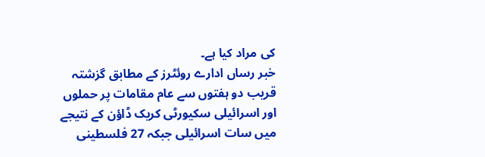کی مراد کیا ہے۔
خبر رساں ادارے روئٹرز کے مطابق گزشتہ قریب دو ہفتوں سے عام مقامات پر حملوں اور اسرائیلی سکیورٹی کریک ڈاؤن کے نتیجے میں سات اسرائیلی جبکہ 27 فلسطینی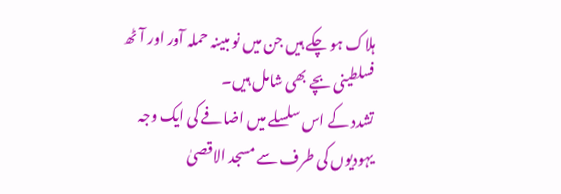ہلاک ہو چکے ہیں جن میں نو مبینہ حملہ آور اور آٹھ فسلطینی بچے بھی شامل ہیں۔
تشدد کے اس سلسلے میں اضافے کی ایک وجہ یہودیوں کی طرف سے مسجد الاقصیٰ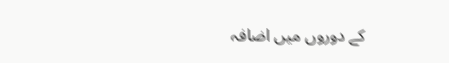کے دوروں میں اضافہ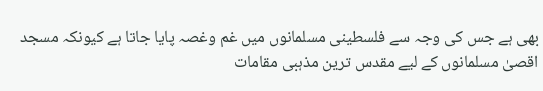بھی ہے جس کی وجہ سے فلسطینی مسلمانوں میں غم وغصہ پایا جاتا ہے کیونکہ مسجد اقصیٰ مسلمانوں کے لیے مقدس ترین مذہبی مقامات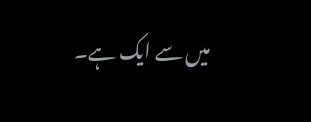میں سے ایک ہے۔